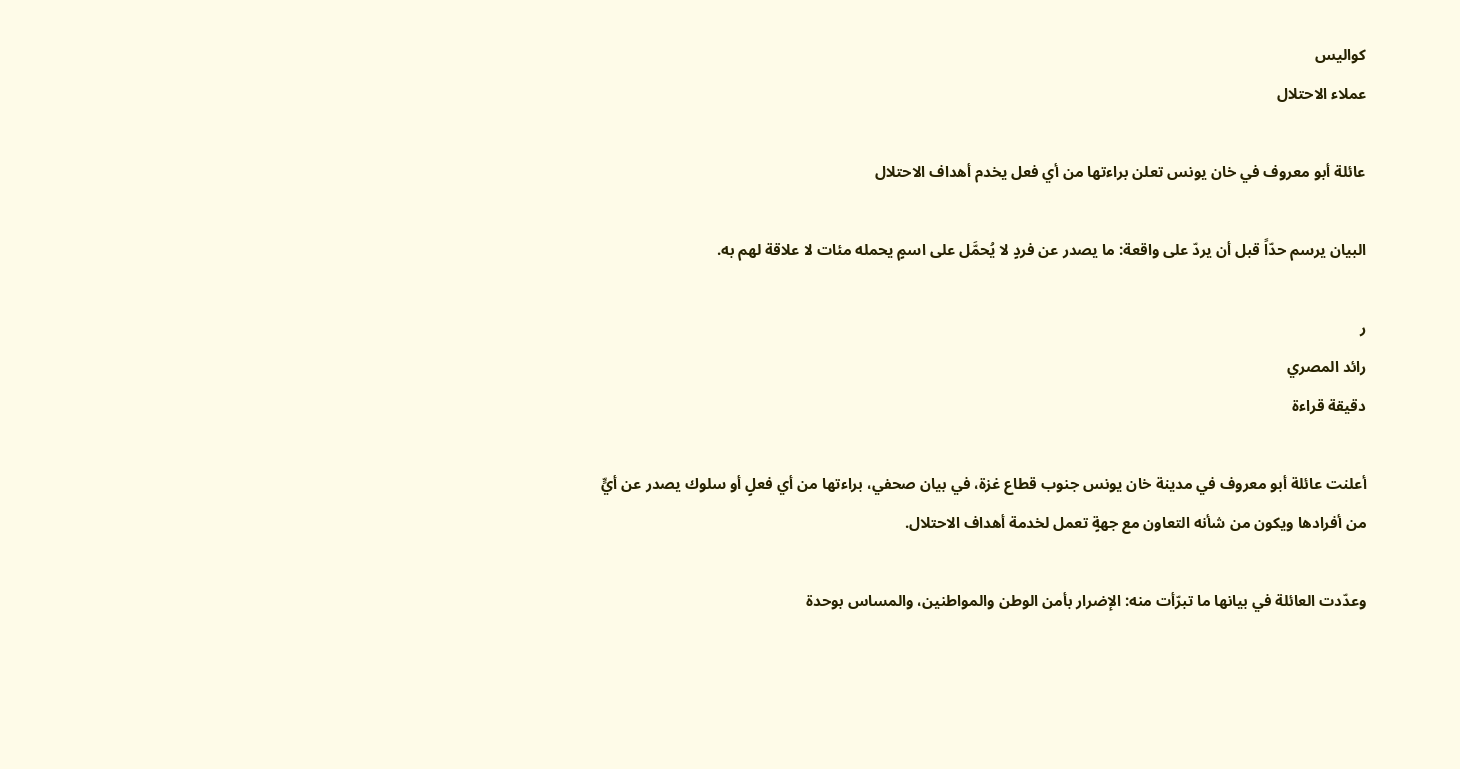كواليس
عملاء الاحتلال

عائلة أبو معروف في خان يونس تعلن براءتها من أي فعل يخدم أهداف الاحتلال

البيان يرسم حدّاً قبل أن يردّ على واقعة: ما يصدر عن فردٍ لا يُحمَّل على اسمٍ يحمله مئات لا علاقة لهم به.

ر
رائد المصري
دقيقة قراءة

أعلنت عائلة أبو معروف في مدينة خان يونس جنوب قطاع غزة، في بيان صحفي، براءتها من أي فعلٍ أو سلوك يصدر عن أيٍّ من أفرادها ويكون من شأنه التعاون مع جهةٍ تعمل لخدمة أهداف الاحتلال.

وعدّدت العائلة في بيانها ما تبرّأت منه: الإضرار بأمن الوطن والمواطنين، والمساس بوحدة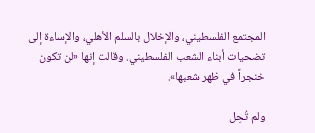المجتمع الفلسطيني، والإخلال بالسلم الأهلي، والإساءة إلى تضحيات أبناء الشعب الفلسطيني. وقالت إنها «لن تكون خنجراً في ظهر شعبها».

ولم تُحِل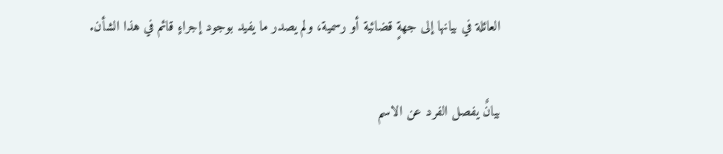العائلة في بيانها إلى جهةٍ قضائية أو رسمية، ولم يصدر ما يفيد بوجود إجراءٍ قائم في هذا الشأن.

بيانٌ يفصل الفرد عن الاسم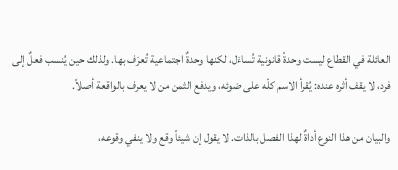العائلة في القطاع ليست وحدةً قانونية تُساءَل، لكنها وحدةٌ اجتماعية تُعرَف بها. ولذلك حين يُنسب فعلٌ إلى فرد، لا يقف أثره عنده: يُقرأ الاسم كلّه على ضوئه، ويدفع الثمن من لا يعرف بالواقعة أصلاً.

والبيان من هذا النوع أداةٌ لهذا الفصل بالذات. لا يقول إن شيئاً وقع ولا ينفي وقوعه،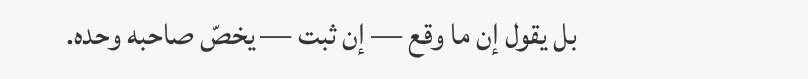بل يقول إن ما وقع — إن ثبت — يخصّ صاحبه وحده.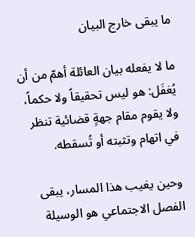ما يبقى خارج البيان

ما لا يفعله بيان العائلة أهمّ من أن يُغفَل: هو ليس تحقيقاً ولا حكماً، ولا يقوم مقام جهةٍ قضائية تنظر في اتهام وتثبته أو تُسقطه.

وحين يغيب هذا المسار، يبقى الفصل الاجتماعي هو الوسيلة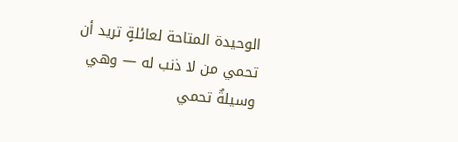الوحيدة المتاحة لعائلةٍ تريد أن تحمي من لا ذنب له — وهي وسيلةٌ تحمي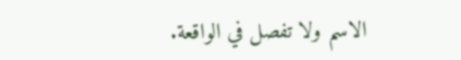الاسم ولا تفصل في الواقعة.